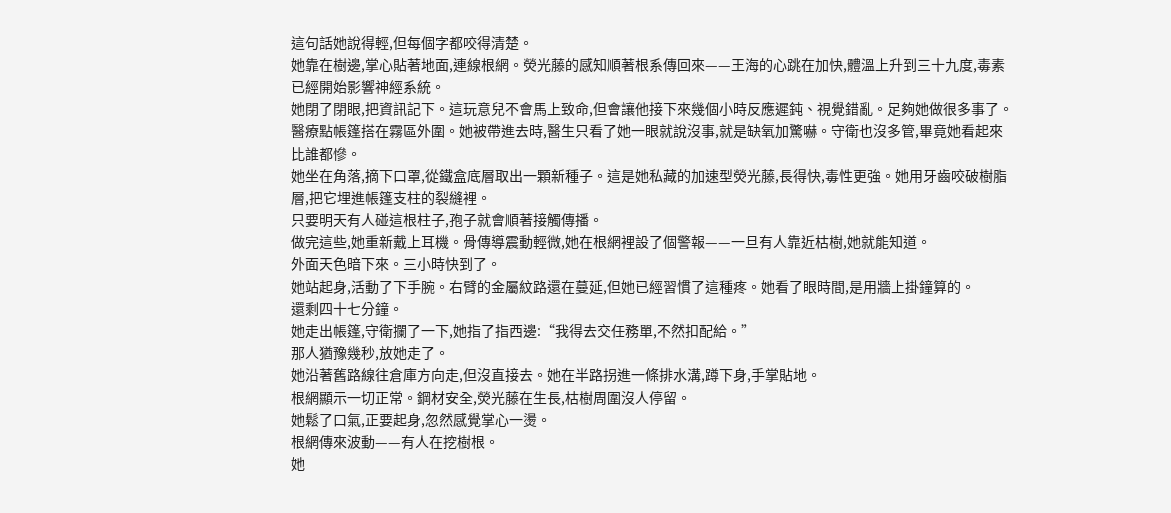這句話她說得輕,但每個字都咬得清楚。
她靠在樹邊,掌心貼著地面,連線根網。熒光藤的感知順著根系傳回來——王海的心跳在加快,體溫上升到三十九度,毒素已經開始影響神經系統。
她閉了閉眼,把資訊記下。這玩意兒不會馬上致命,但會讓他接下來幾個小時反應遲鈍、視覺錯亂。足夠她做很多事了。
醫療點帳篷搭在霧區外圍。她被帶進去時,醫生只看了她一眼就說沒事,就是缺氧加驚嚇。守衛也沒多管,畢竟她看起來比誰都慘。
她坐在角落,摘下口罩,從鐵盒底層取出一顆新種子。這是她私藏的加速型熒光藤,長得快,毒性更強。她用牙齒咬破樹脂層,把它埋進帳篷支柱的裂縫裡。
只要明天有人碰這根柱子,孢子就會順著接觸傳播。
做完這些,她重新戴上耳機。骨傳導震動輕微,她在根網裡設了個警報——一旦有人靠近枯樹,她就能知道。
外面天色暗下來。三小時快到了。
她站起身,活動了下手腕。右臂的金屬紋路還在蔓延,但她已經習慣了這種疼。她看了眼時間,是用牆上掛鐘算的。
還剩四十七分鐘。
她走出帳篷,守衛攔了一下,她指了指西邊:“我得去交任務單,不然扣配給。”
那人猶豫幾秒,放她走了。
她沿著舊路線往倉庫方向走,但沒直接去。她在半路拐進一條排水溝,蹲下身,手掌貼地。
根網顯示一切正常。鋼材安全,熒光藤在生長,枯樹周圍沒人停留。
她鬆了口氣,正要起身,忽然感覺掌心一燙。
根網傳來波動——有人在挖樹根。
她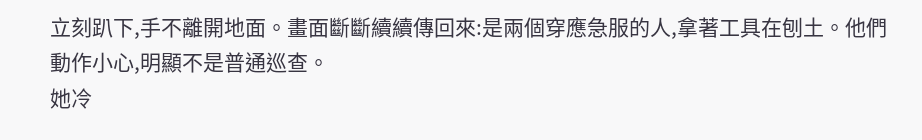立刻趴下,手不離開地面。畫面斷斷續續傳回來:是兩個穿應急服的人,拿著工具在刨土。他們動作小心,明顯不是普通巡查。
她冷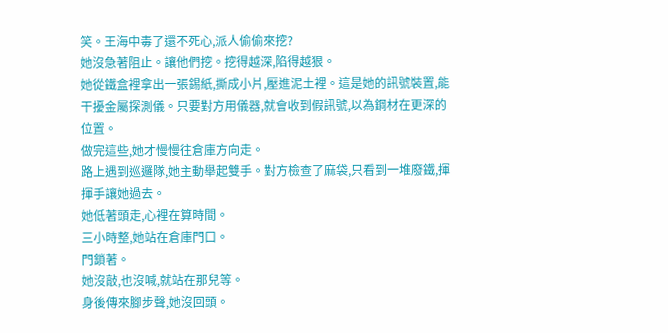笑。王海中毒了還不死心,派人偷偷來挖?
她沒急著阻止。讓他們挖。挖得越深,陷得越狠。
她從鐵盒裡拿出一張錫紙,撕成小片,壓進泥土裡。這是她的訊號裝置,能干擾金屬探測儀。只要對方用儀器,就會收到假訊號,以為鋼材在更深的位置。
做完這些,她才慢慢往倉庫方向走。
路上遇到巡邏隊,她主動舉起雙手。對方檢查了麻袋,只看到一堆廢鐵,揮揮手讓她過去。
她低著頭走,心裡在算時間。
三小時整,她站在倉庫門口。
門鎖著。
她沒敲,也沒喊,就站在那兒等。
身後傳來腳步聲,她沒回頭。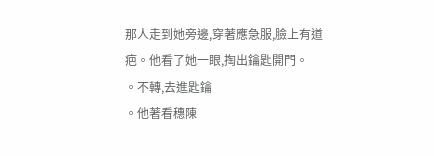那人走到她旁邊,穿著應急服,臉上有道疤。他看了她一眼,掏出鑰匙開門。
。不轉,去進匙鑰
。他著看穗陳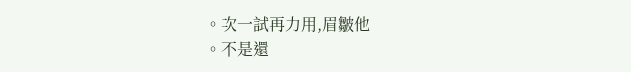。次一試再力用,眉皺他
。不是還